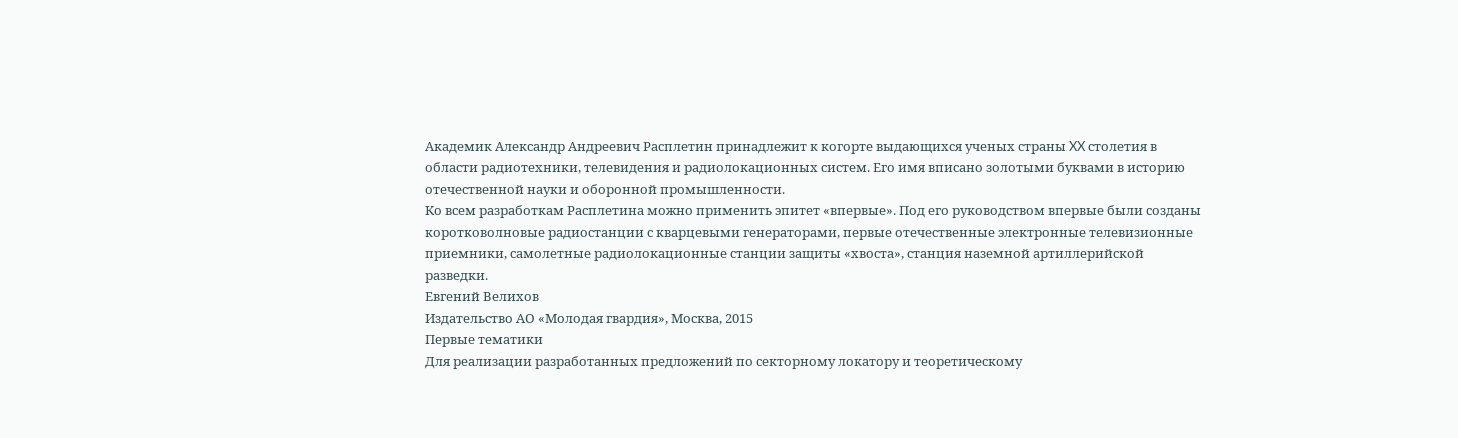Академик Александр Андреевич Расплетин принадлежит к когорте выдающихся ученых страны XX столетия в области радиотехники, телевидения и радиолокационных систем. Его имя вписано золотыми буквами в историю отечественной науки и оборонной промышленности.
Ко всем разработкам Расплетина можно применить эпитет «впервые». Под его руководством впервые были созданы коротковолновые радиостанции с кварцевыми генераторами, первые отечественные электронные телевизионные приемники, самолетные радиолокационные станции защиты «хвоста», станция наземной артиллерийской разведки.
Евгений Велихов
Издательство АО «Молодая гвардия», Москва, 2015
Первые тематики
Для реализации разработанных предложений по секторному локатору и теоретическому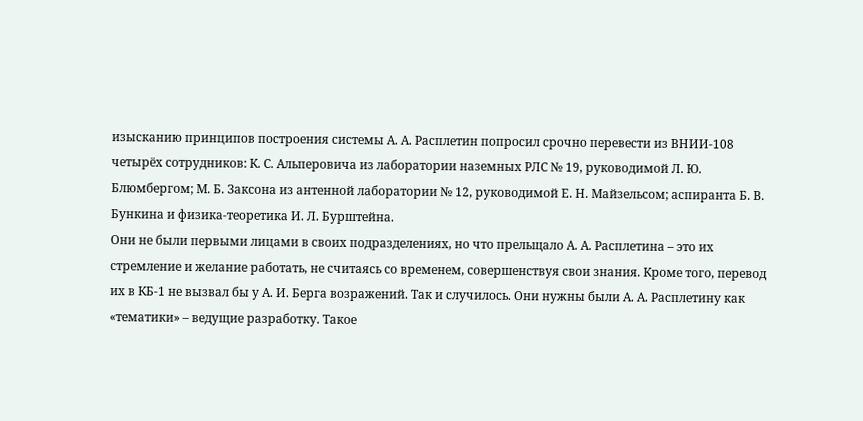изысканию принципов построения системы А. А. Расплетин попросил срочно перевести из ВНИИ-108 четырёх сотрудников: К. С. Альперовича из лаборатории наземных РЛС № 19, руководимой Л. Ю. Блюмбергом; М. Б. Заксона из антенной лаборатории № 12, руководимой Е. Н. Майзельсом; аспиранта Б. В. Бункина и физика-теоретика И. Л. Бурштейна.
Они не были первыми лицами в своих подразделениях, но что прельщало А. А. Расплетина – это их стремление и желание работать, не считаясь со временем, совершенствуя свои знания. Кроме того, перевод их в КБ-1 не вызвал бы у А. И. Берга возражений. Так и случилось. Они нужны были А. А. Расплетину как «тематики» – ведущие разработку. Такое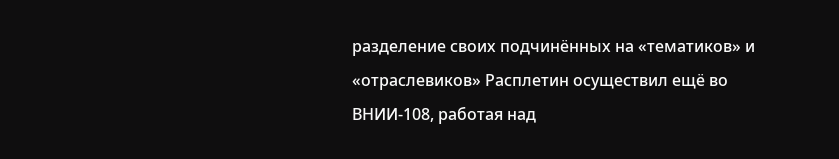разделение своих подчинённых на «тематиков» и «отраслевиков» Расплетин осуществил ещё во ВНИИ-108, работая над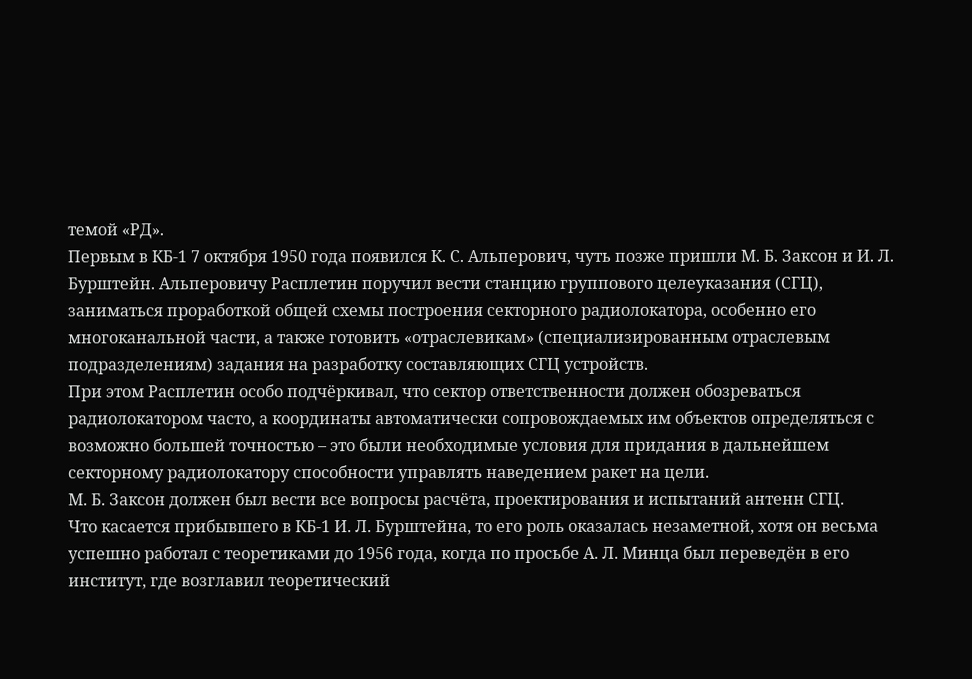темой «РД».
Первым в КБ-1 7 октября 1950 года появился К. С. Альперович, чуть позже пришли М. Б. Заксон и И. Л. Бурштейн. Альперовичу Расплетин поручил вести станцию группового целеуказания (СГЦ), заниматься проработкой общей схемы построения секторного радиолокатора, особенно его многоканальной части, а также готовить «отраслевикам» (специализированным отраслевым подразделениям) задания на разработку составляющих СГЦ устройств.
При этом Расплетин особо подчёркивал, что сектор ответственности должен обозреваться радиолокатором часто, а координаты автоматически сопровождаемых им объектов определяться с возможно большей точностью – это были необходимые условия для придания в дальнейшем секторному радиолокатору способности управлять наведением ракет на цели.
М. Б. Заксон должен был вести все вопросы расчёта, проектирования и испытаний антенн СГЦ.
Что касается прибывшего в КБ-1 И. Л. Бурштейна, то его роль оказалась незаметной, хотя он весьма успешно работал с теоретиками до 1956 года, когда по просьбе А. Л. Минца был переведён в его институт, где возглавил теоретический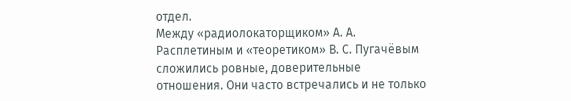отдел.
Между «радиолокаторщиком» А. А. Расплетиным и «теоретиком» В. С. Пугачёвым сложились ровные, доверительные отношения. Они часто встречались и не только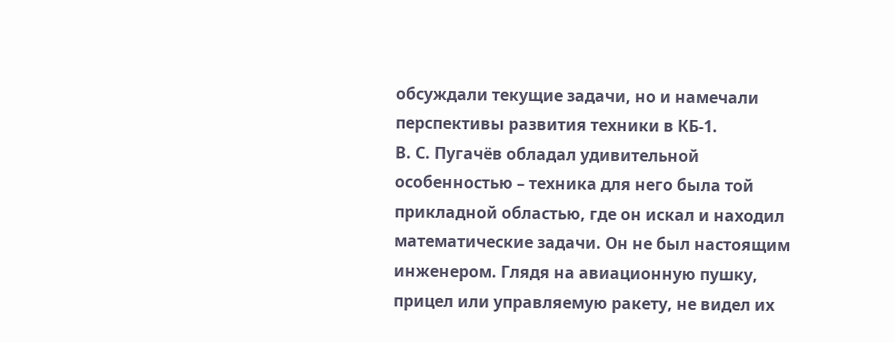обсуждали текущие задачи, но и намечали перспективы развития техники в КБ-1.
В. С. Пугачёв обладал удивительной особенностью – техника для него была той прикладной областью, где он искал и находил математические задачи. Он не был настоящим инженером. Глядя на авиационную пушку, прицел или управляемую ракету, не видел их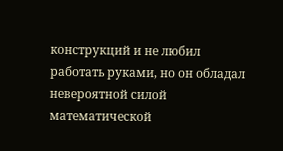конструкций и не любил работать руками, но он обладал невероятной силой математической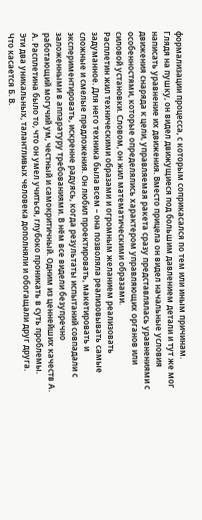формализации процесса, с которым соприкасался по тем или иным причинам.
Глядя на пушку, он видел движущиеся под большим давлением детали и тут же мог написать уравнение их движения. Вместо прицела он видел начальные условия движения снаряда к цели, управляемая ракета сразу представлялась уравнениями с особенностями, которые определялись характером управляющих органов или силовой установки. Словом, он жил математическими образами.
Расплетин жил техническими образами и огромным желанием реализовать задуманное. Для него техника была всем – она позволяла реализовывать самые сложные и смелые предложения. Он любил проектировать, макетировать и экспериментировать, искренне радуясь, когда результаты испытаний совпадали с заложенными в аппаратуру требованиями. В нём все видели безупречно работающий могучий ум, честный и самокритичный. Одним из ценнейших качеств А. А. Расплетина было то, что он умел учиться, глубоко проникать в суть проблемы.
Эти два уникальных, талантливых человека дополняли и обогащали друг друга.
Что касается Б. В.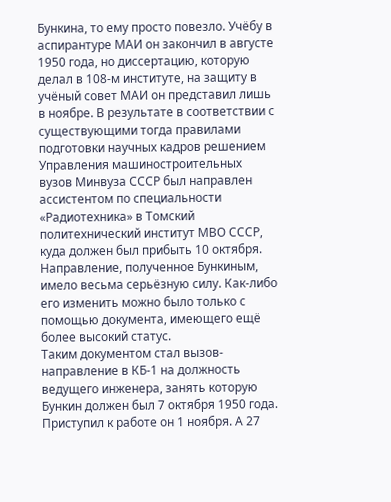Бункина, то ему просто повезло. Учёбу в аспирантуре МАИ он закончил в августе 1950 года, но диссертацию, которую делал в 108-м институте, на защиту в учёный совет МАИ он представил лишь в ноябре. В результате в соответствии с существующими тогда правилами подготовки научных кадров решением Управления машиностроительных вузов Минвуза СССР был направлен ассистентом по специальности «Радиотехника» в Томский политехнический институт МВО СССР, куда должен был прибыть 10 октября.
Направление, полученное Бункиным, имело весьма серьёзную силу. Как-либо его изменить можно было только с помощью документа, имеющего ещё более высокий статус.
Таким документом стал вызов-направление в КБ-1 на должность ведущего инженера, занять которую Бункин должен был 7 октября 1950 года. Приступил к работе он 1 ноября. А 27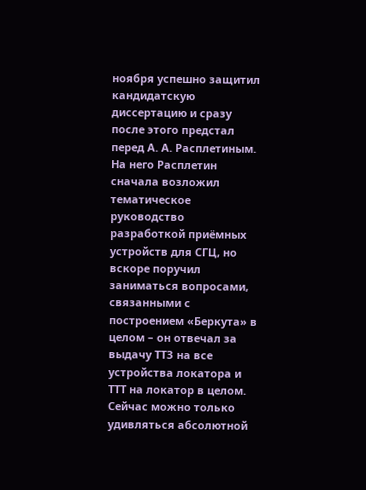ноября успешно защитил кандидатскую диссертацию и сразу после этого предстал перед А. А. Расплетиным. На него Расплетин сначала возложил тематическое руководство разработкой приёмных устройств для СГЦ, но вскоре поручил заниматься вопросами, связанными с построением «Беркута» в целом – он отвечал за выдачу ТТЗ на все устройства локатора и ТТТ на локатор в целом.
Сейчас можно только удивляться абсолютной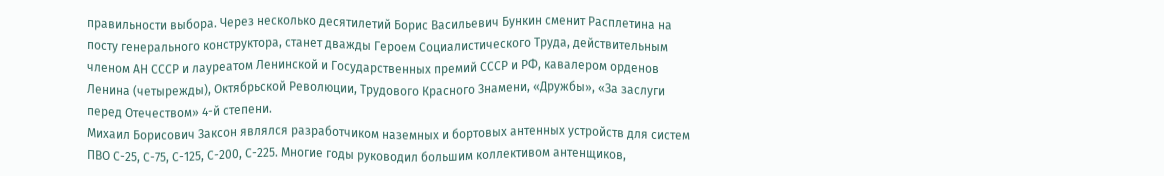правильности выбора. Через несколько десятилетий Борис Васильевич Бункин сменит Расплетина на посту генерального конструктора, станет дважды Героем Социалистического Труда, действительным членом АН СССР и лауреатом Ленинской и Государственных премий СССР и РФ, кавалером орденов Ленина (четырежды), Октябрьской Революции, Трудового Красного Знамени, «Дружбы», «За заслуги перед Отечеством» 4-й степени.
Михаил Борисович Заксон являлся разработчиком наземных и бортовых антенных устройств для систем ПВО С-25, С-75, С-125, С-200, С-225. Многие годы руководил большим коллективом антенщиков,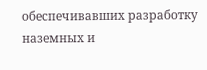обеспечивавших разработку наземных и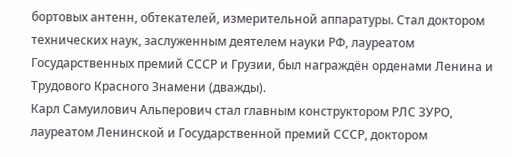бортовых антенн, обтекателей, измерительной аппаратуры. Стал доктором технических наук, заслуженным деятелем науки РФ, лауреатом Государственных премий СССР и Грузии, был награждён орденами Ленина и Трудового Красного Знамени (дважды).
Карл Самуилович Альперович стал главным конструктором РЛС ЗУРО, лауреатом Ленинской и Государственной премий СССР, доктором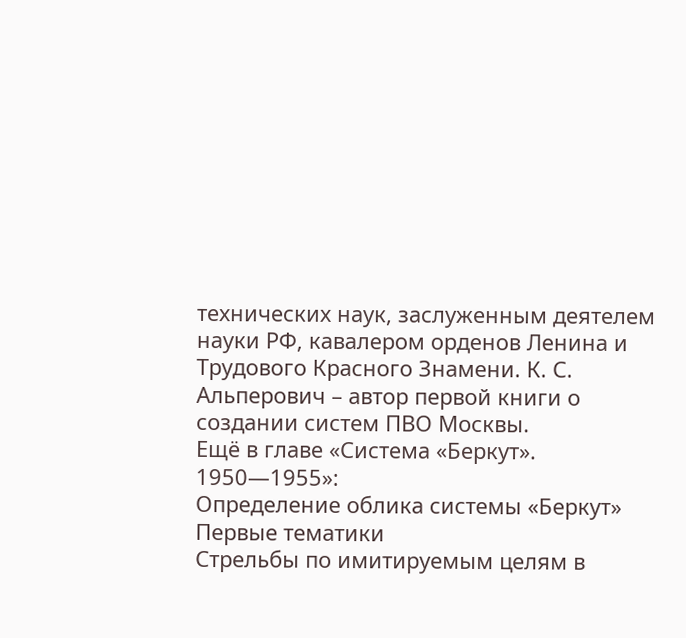технических наук, заслуженным деятелем науки РФ, кавалером орденов Ленина и Трудового Красного Знамени. К. С. Альперович – автор первой книги о создании систем ПВО Москвы.
Ещё в главе «Система «Беркут». 1950—1955»:
Определение облика системы «Беркут»
Первые тематики
Стрельбы по имитируемым целям в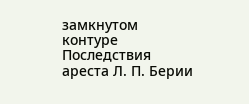замкнутом контуре
Последствия ареста Л. П. Берии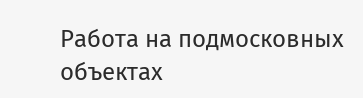Работа на подмосковных объектах